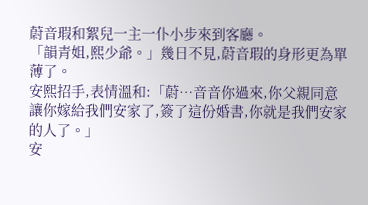蔚音瑕和絮兒一主一仆小步來到客廳。
「韻青姐,熙少爺。」幾日不見,蔚音瑕的身形更為單薄了。
安熙招手,表情溫和:「蔚…音音你過來,你父親同意讓你嫁給我們安家了,簽了這份婚書,你就是我們安家的人了。」
安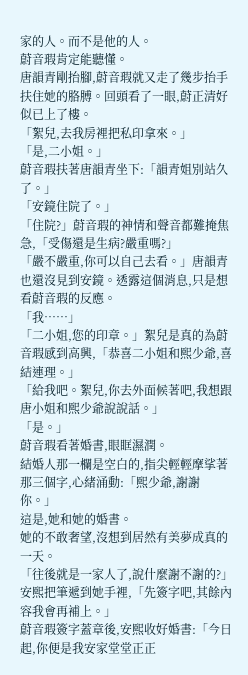家的人。而不是他的人。
蔚音瑕肯定能聽懂。
唐韻青剛抬腳,蔚音瑕就又走了幾步抬手扶住她的胳膊。回頭看了一眼,蔚正清好似已上了樓。
「絮兒,去我房裡把私印拿來。」
「是,二小姐。」
蔚音瑕扶著唐韻青坐下:「韻青姐別站久了。」
「安鏡住院了。」
「住院?」蔚音瑕的神情和聲音都難掩焦急,「受傷還是生病?嚴重嗎?」
「嚴不嚴重,你可以自己去看。」唐韻青也還沒見到安鏡。透露這個消息,只是想看蔚音瑕的反應。
「我……」
「二小姐,您的印章。」絮兒是真的為蔚音瑕感到高興,「恭喜二小姐和熙少爺,喜結連理。」
「給我吧。絮兒,你去外面候著吧,我想跟唐小姐和熙少爺說說話。」
「是。」
蔚音瑕看著婚書,眼眶濕潤。
結婚人那一欄是空白的,指尖輕輕摩挲著那三個字,心緒涌動:「熙少爺,謝謝你。」
這是,她和她的婚書。
她的不敢奢望,沒想到居然有美夢成真的一天。
「往後就是一家人了,說什麼謝不謝的?」安熙把筆遞到她手裡,「先簽字吧,其餘內容我會再補上。」
蔚音瑕簽字蓋章後,安熙收好婚書:「今日起,你便是我安家堂堂正正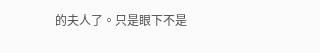的夫人了。只是眼下不是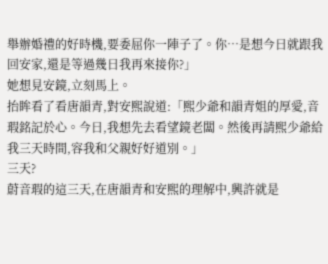舉辦婚禮的好時機,要委屈你一陣子了。你…是想今日就跟我回安家,還是等過幾日我再來接你?」
她想見安鏡,立刻馬上。
抬眸看了看唐韻青,對安熙說道:「熙少爺和韻青姐的厚愛,音瑕銘記於心。今日,我想先去看望鏡老闆。然後再請熙少爺給我三天時間,容我和父親好好道別。」
三天?
蔚音瑕的這三天,在唐韻青和安熙的理解中,興許就是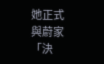她正式與蔚家「決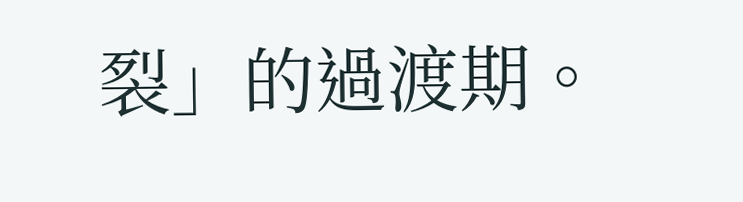裂」的過渡期。